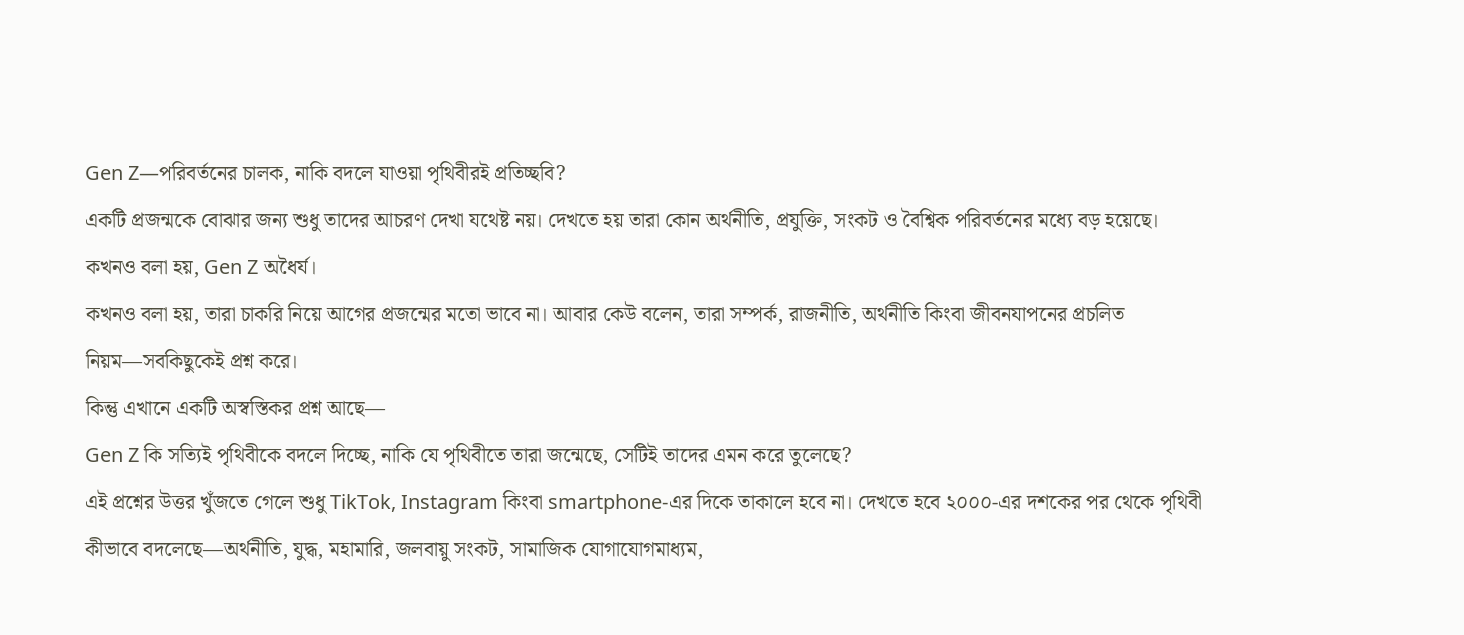Gen Z—পরিবর্তনের চালক, নাকি বদলে যাওয়া পৃথিবীরই প্রতিচ্ছবি?
একটি প্রজন্মকে বোঝার জন্য শুধু তাদের আচরণ দেখা যথেষ্ট নয়। দেখতে হয় তারা কোন অর্থনীতি, প্রযুক্তি, সংকট ও বৈশ্বিক পরিবর্তনের মধ্যে বড় হয়েছে।
কখনও বলা হয়, Gen Z অধৈর্য।
কখনও বলা হয়, তারা চাকরি নিয়ে আগের প্রজন্মের মতো ভাবে না। আবার কেউ বলেন, তারা সম্পর্ক, রাজনীতি, অর্থনীতি কিংবা জীবনযাপনের প্রচলিত নিয়ম—সবকিছুকেই প্রশ্ন করে।
কিন্তু এখানে একটি অস্বস্তিকর প্রশ্ন আছে—
Gen Z কি সত্যিই পৃথিবীকে বদলে দিচ্ছে, নাকি যে পৃথিবীতে তারা জন্মেছে, সেটিই তাদের এমন করে তুলেছে?
এই প্রশ্নের উত্তর খুঁজতে গেলে শুধু TikTok, Instagram কিংবা smartphone-এর দিকে তাকালে হবে না। দেখতে হবে ২০০০-এর দশকের পর থেকে পৃথিবী কীভাবে বদলেছে—অর্থনীতি, যুদ্ধ, মহামারি, জলবায়ু সংকট, সামাজিক যোগাযোগমাধ্যম,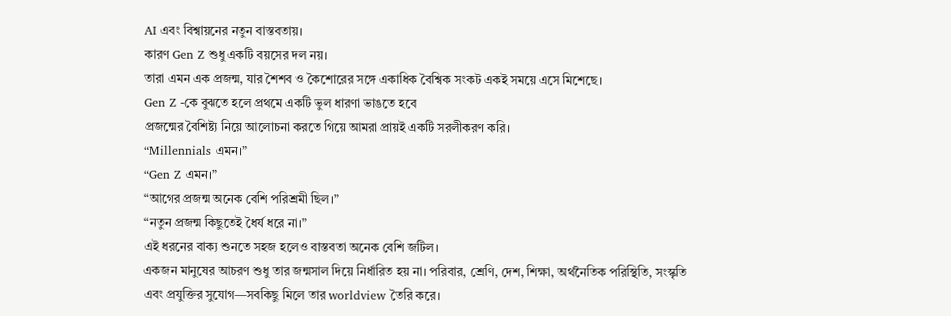AI এবং বিশ্বায়নের নতুন বাস্তবতায়।
কারণ Gen Z শুধু একটি বয়সের দল নয়।
তারা এমন এক প্রজন্ম, যার শৈশব ও কৈশোরের সঙ্গে একাধিক বৈশ্বিক সংকট একই সময়ে এসে মিশেছে।
Gen Z -কে বুঝতে হলে প্রথমে একটি ভুল ধারণা ভাঙতে হবে
প্রজন্মের বৈশিষ্ট্য নিয়ে আলোচনা করতে গিয়ে আমরা প্রায়ই একটি সরলীকরণ করি।
“Millennials এমন।”
“Gen Z এমন।”
“আগের প্রজন্ম অনেক বেশি পরিশ্রমী ছিল।”
“নতুন প্রজন্ম কিছুতেই ধৈর্য ধরে না।”
এই ধরনের বাক্য শুনতে সহজ হলেও বাস্তবতা অনেক বেশি জটিল।
একজন মানুষের আচরণ শুধু তার জন্মসাল দিয়ে নির্ধারিত হয় না। পরিবার, শ্রেণি, দেশ, শিক্ষা, অর্থনৈতিক পরিস্থিতি, সংস্কৃতি এবং প্রযুক্তির সুযোগ—সবকিছু মিলে তার worldview তৈরি করে।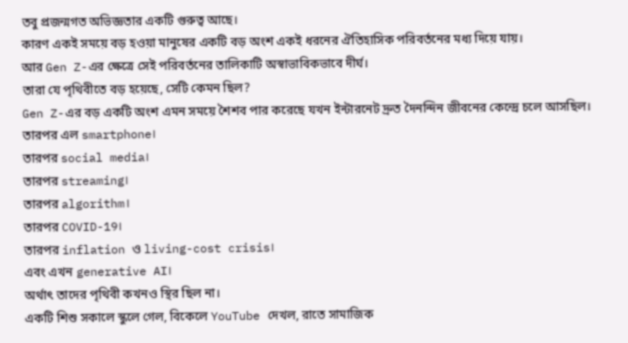তবু প্রজন্মগত অভিজ্ঞতার একটি গুরুত্ব আছে।
কারণ একই সময়ে বড় হওয়া মানুষের একটি বড় অংশ একই ধরনের ঐতিহাসিক পরিবর্তনের মধ্য দিয়ে যায়।
আর Gen Z-এর ক্ষেত্রে সেই পরিবর্তনের তালিকাটি অস্বাভাবিকভাবে দীর্ঘ।
তারা যে পৃথিবীতে বড় হয়েছে, সেটি কেমন ছিল?
Gen Z-এর বড় একটি অংশ এমন সময়ে শৈশব পার করেছে যখন ইন্টারনেট দ্রুত দৈনন্দিন জীবনের কেন্দ্রে চলে আসছিল।
তারপর এল smartphone।
তারপর social media।
তারপর streaming।
তারপর algorithm।
তারপর COVID-19।
তারপর inflation ও living-cost crisis।
এবং এখন generative AI।
অর্থাৎ তাদের পৃথিবী কখনও স্থির ছিল না।
একটি শিশু সকালে স্কুলে গেল, বিকেলে YouTube দেখল, রাতে সামাজিক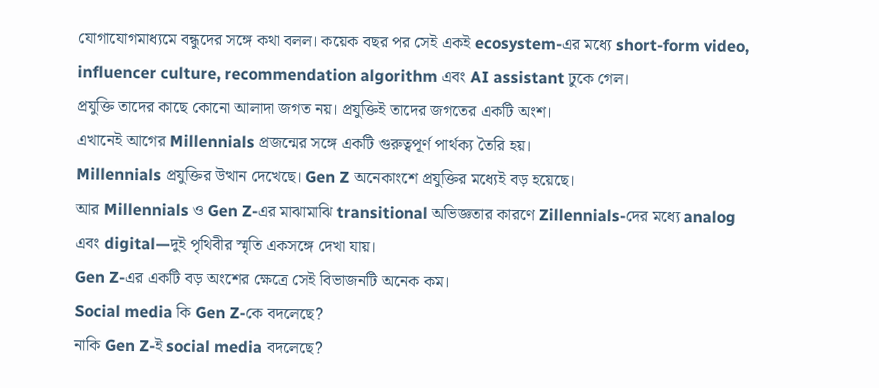যোগাযোগমাধ্যমে বন্ধুদের সঙ্গে কথা বলল। কয়েক বছর পর সেই একই ecosystem-এর মধ্যে short-form video, influencer culture, recommendation algorithm এবং AI assistant ঢুকে গেল।
প্রযুক্তি তাদের কাছে কোনো আলাদা জগত নয়। প্রযুক্তিই তাদের জগতের একটি অংশ।
এখানেই আগের Millennials প্রজন্মের সঙ্গে একটি গুরুত্বপূর্ণ পার্থক্য তৈরি হয়।
Millennials প্রযুক্তির উত্থান দেখেছে। Gen Z অনেকাংশে প্রযুক্তির মধ্যেই বড় হয়েছে।
আর Millennials ও Gen Z-এর মাঝামাঝি transitional অভিজ্ঞতার কারণে Zillennials-দের মধ্যে analog এবং digital—দুই পৃথিবীর স্মৃতি একসঙ্গে দেখা যায়।
Gen Z-এর একটি বড় অংশের ক্ষেত্রে সেই বিভাজনটি অনেক কম।
Social media কি Gen Z-কে বদলেছে?
নাকি Gen Z-ই social media বদলেছে?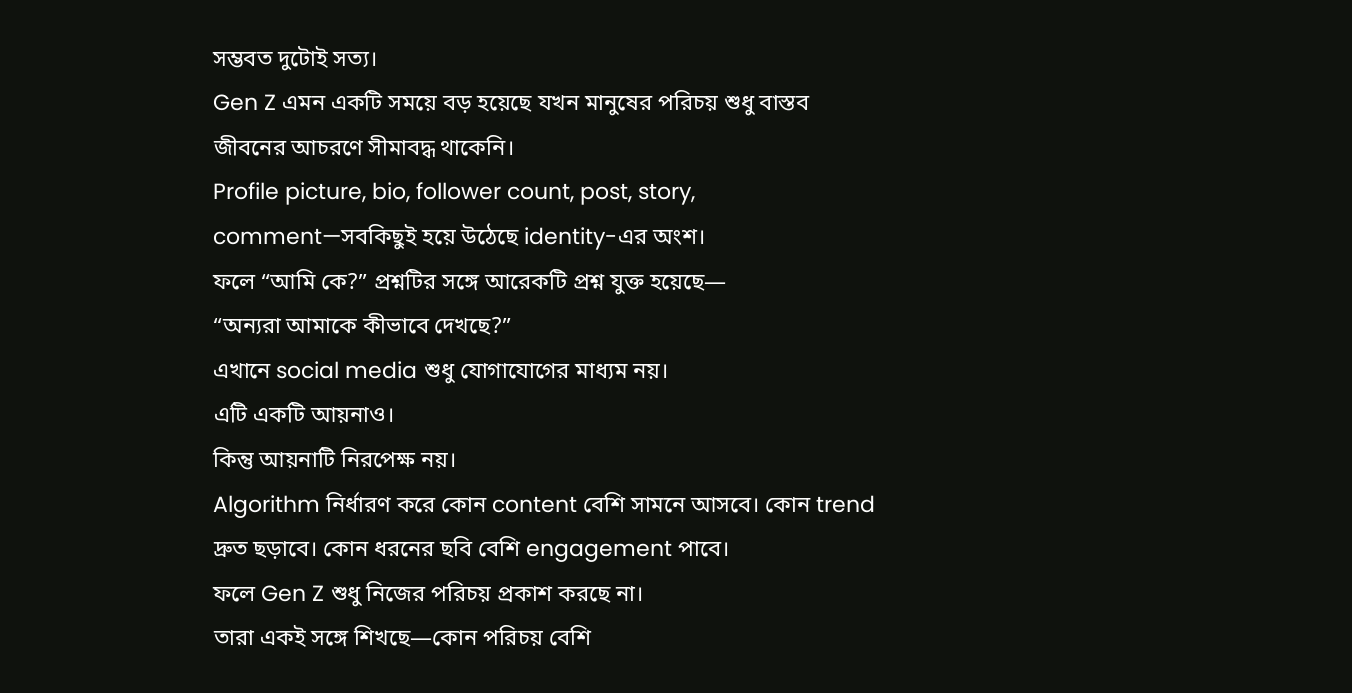সম্ভবত দুটোই সত্য।
Gen Z এমন একটি সময়ে বড় হয়েছে যখন মানুষের পরিচয় শুধু বাস্তব জীবনের আচরণে সীমাবদ্ধ থাকেনি।
Profile picture, bio, follower count, post, story, comment—সবকিছুই হয়ে উঠেছে identity-এর অংশ।
ফলে “আমি কে?” প্রশ্নটির সঙ্গে আরেকটি প্রশ্ন যুক্ত হয়েছে—
“অন্যরা আমাকে কীভাবে দেখছে?”
এখানে social media শুধু যোগাযোগের মাধ্যম নয়।
এটি একটি আয়নাও।
কিন্তু আয়নাটি নিরপেক্ষ নয়।
Algorithm নির্ধারণ করে কোন content বেশি সামনে আসবে। কোন trend দ্রুত ছড়াবে। কোন ধরনের ছবি বেশি engagement পাবে।
ফলে Gen Z শুধু নিজের পরিচয় প্রকাশ করছে না।
তারা একই সঙ্গে শিখছে—কোন পরিচয় বেশি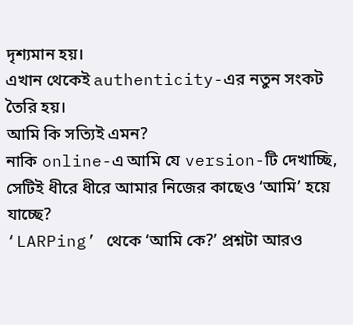দৃশ্যমান হয়।
এখান থেকেই authenticity-এর নতুন সংকট তৈরি হয়।
আমি কি সত্যিই এমন?
নাকি online-এ আমি যে version-টি দেখাচ্ছি, সেটিই ধীরে ধীরে আমার নিজের কাছেও ‘আমি’ হয়ে যাচ্ছে?
‘LARPing’ থেকে ‘আমি কে?’ প্রশ্নটা আরও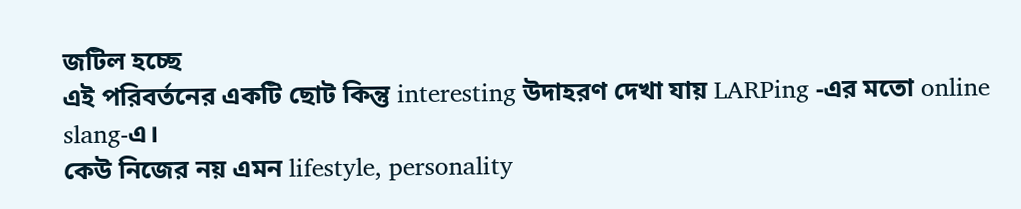জটিল হচ্ছে
এই পরিবর্তনের একটি ছোট কিন্তু interesting উদাহরণ দেখা যায় LARPing -এর মতো online slang-এ।
কেউ নিজের নয় এমন lifestyle, personality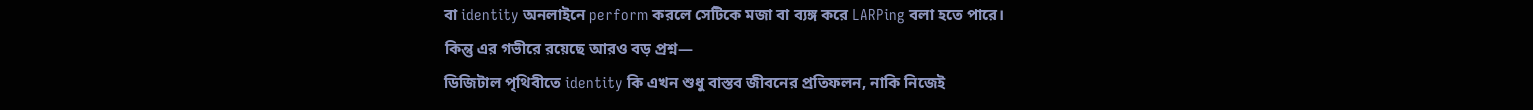বা identity অনলাইনে perform করলে সেটিকে মজা বা ব্যঙ্গ করে LARPing বলা হতে পারে।
কিন্তু এর গভীরে রয়েছে আরও বড় প্রশ্ন—
ডিজিটাল পৃথিবীতে identity কি এখন শুধু বাস্তব জীবনের প্রতিফলন, নাকি নিজেই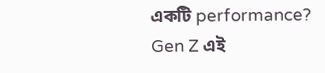একটি performance?
Gen Z এই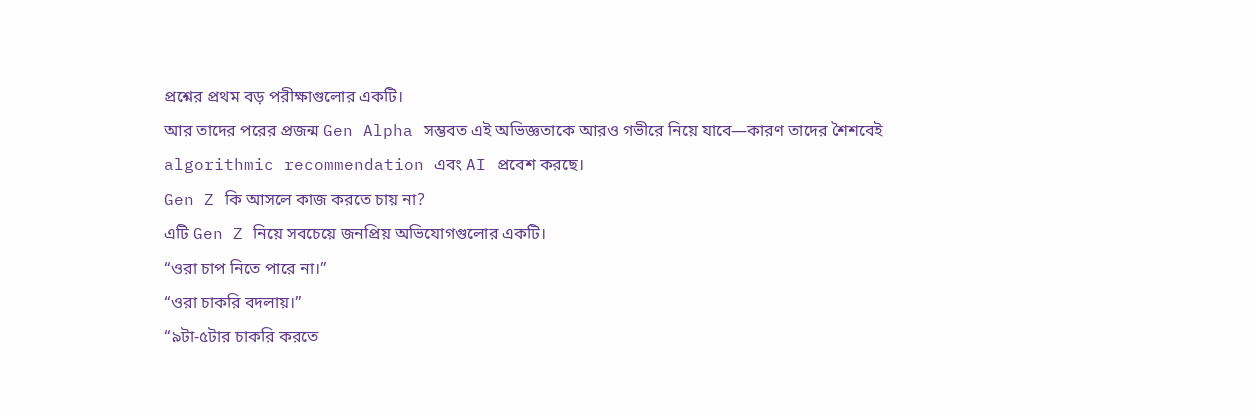প্রশ্নের প্রথম বড় পরীক্ষাগুলোর একটি।
আর তাদের পরের প্রজন্ম Gen Alpha সম্ভবত এই অভিজ্ঞতাকে আরও গভীরে নিয়ে যাবে—কারণ তাদের শৈশবেই algorithmic recommendation এবং AI প্রবেশ করছে।
Gen Z কি আসলে কাজ করতে চায় না?
এটি Gen Z নিয়ে সবচেয়ে জনপ্রিয় অভিযোগগুলোর একটি।
“ওরা চাপ নিতে পারে না।”
“ওরা চাকরি বদলায়।”
“৯টা-৫টার চাকরি করতে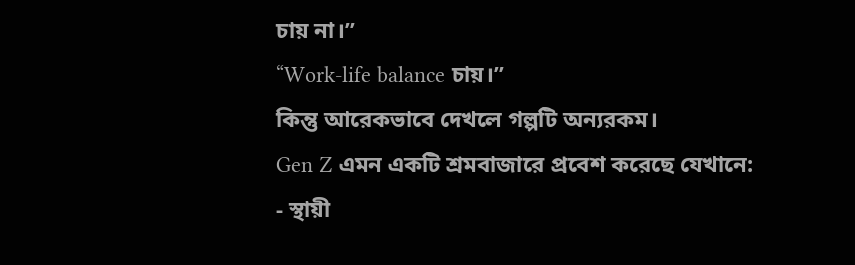চায় না।”
“Work-life balance চায়।”
কিন্তু আরেকভাবে দেখলে গল্পটি অন্যরকম।
Gen Z এমন একটি শ্রমবাজারে প্রবেশ করেছে যেখানে:
- স্থায়ী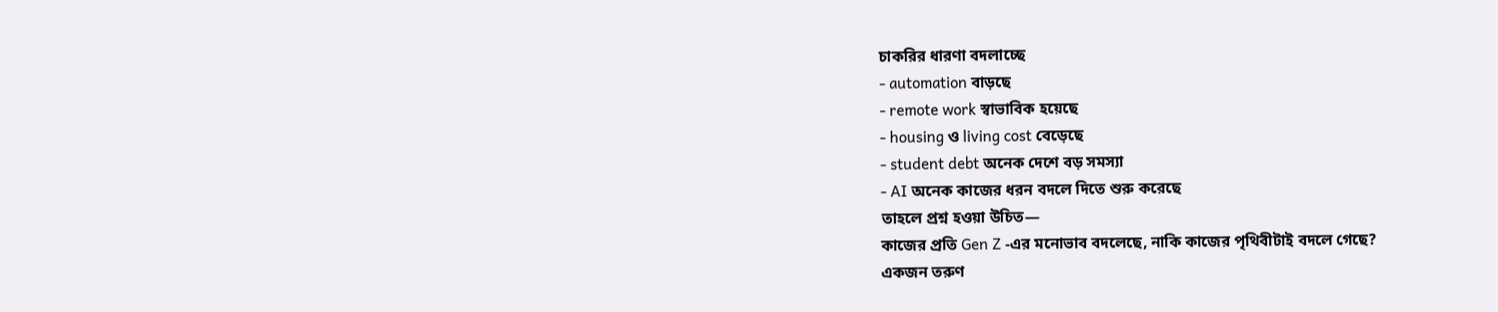চাকরির ধারণা বদলাচ্ছে
- automation বাড়ছে
- remote work স্বাভাবিক হয়েছে
- housing ও living cost বেড়েছে
- student debt অনেক দেশে বড় সমস্যা
- AI অনেক কাজের ধরন বদলে দিতে শুরু করেছে
তাহলে প্রশ্ন হওয়া উচিত—
কাজের প্রতি Gen Z -এর মনোভাব বদলেছে, নাকি কাজের পৃথিবীটাই বদলে গেছে?
একজন তরুণ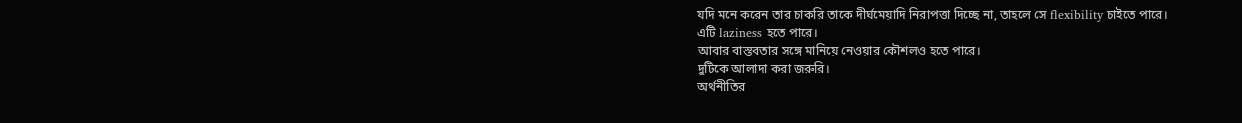যদি মনে করেন তার চাকরি তাকে দীর্ঘমেয়াদি নিরাপত্তা দিচ্ছে না, তাহলে সে flexibility চাইতে পারে।
এটি laziness হতে পারে।
আবার বাস্তবতার সঙ্গে মানিয়ে নেওয়ার কৌশলও হতে পারে।
দুটিকে আলাদা করা জরুরি।
অর্থনীতির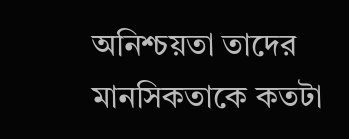অনিশ্চয়তা তাদের মানসিকতাকে কতটা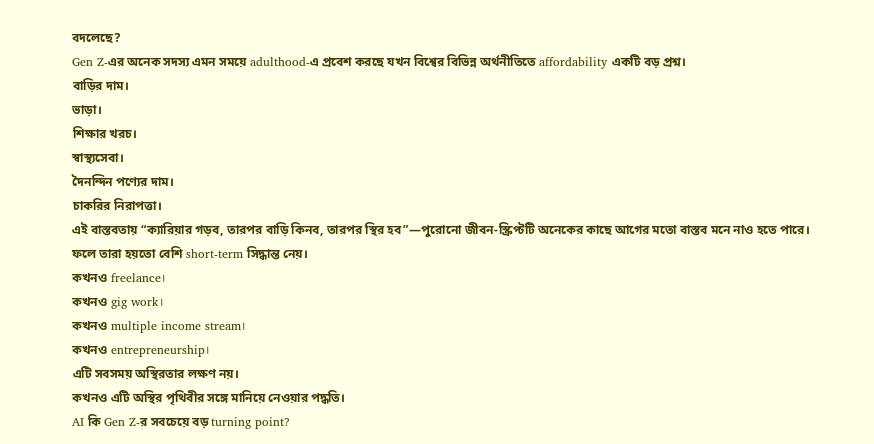বদলেছে?
Gen Z-এর অনেক সদস্য এমন সময়ে adulthood-এ প্রবেশ করছে যখন বিশ্বের বিভিন্ন অর্থনীতিতে affordability একটি বড় প্রশ্ন।
বাড়ির দাম।
ভাড়া।
শিক্ষার খরচ।
স্বাস্থ্যসেবা।
দৈনন্দিন পণ্যের দাম।
চাকরির নিরাপত্তা।
এই বাস্তবতায় “ক্যারিয়ার গড়ব, তারপর বাড়ি কিনব, তারপর স্থির হব”—পুরোনো জীবন-স্ক্রিপ্টটি অনেকের কাছে আগের মতো বাস্তব মনে নাও হতে পারে।
ফলে তারা হয়তো বেশি short-term সিদ্ধান্ত নেয়।
কখনও freelance।
কখনও gig work।
কখনও multiple income stream।
কখনও entrepreneurship।
এটি সবসময় অস্থিরতার লক্ষণ নয়।
কখনও এটি অস্থির পৃথিবীর সঙ্গে মানিয়ে নেওয়ার পদ্ধতি।
AI কি Gen Z-র সবচেয়ে বড় turning point?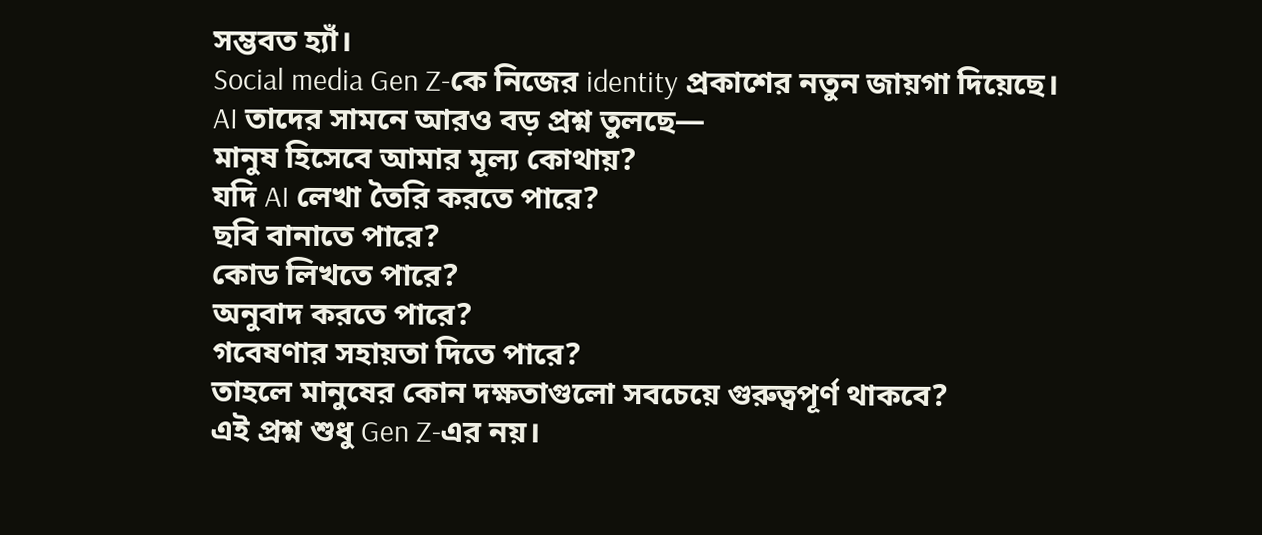সম্ভবত হ্যাঁ।
Social media Gen Z-কে নিজের identity প্রকাশের নতুন জায়গা দিয়েছে।
AI তাদের সামনে আরও বড় প্রশ্ন তুলছে—
মানুষ হিসেবে আমার মূল্য কোথায়?
যদি AI লেখা তৈরি করতে পারে?
ছবি বানাতে পারে?
কোড লিখতে পারে?
অনুবাদ করতে পারে?
গবেষণার সহায়তা দিতে পারে?
তাহলে মানুষের কোন দক্ষতাগুলো সবচেয়ে গুরুত্বপূর্ণ থাকবে?
এই প্রশ্ন শুধু Gen Z-এর নয়।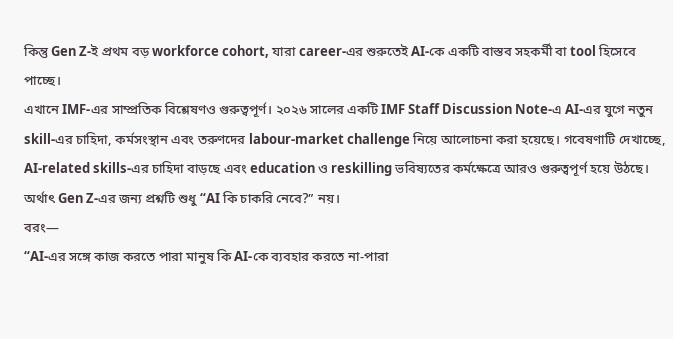কিন্তু Gen Z-ই প্রথম বড় workforce cohort, যারা career-এর শুরুতেই AI-কে একটি বাস্তব সহকর্মী বা tool হিসেবে পাচ্ছে।
এখানে IMF-এর সাম্প্রতিক বিশ্লেষণও গুরুত্বপূর্ণ। ২০২৬ সালের একটি IMF Staff Discussion Note-এ AI-এর যুগে নতুন skill-এর চাহিদা, কর্মসংস্থান এবং তরুণদের labour-market challenge নিয়ে আলোচনা করা হয়েছে। গবেষণাটি দেখাচ্ছে, AI-related skills-এর চাহিদা বাড়ছে এবং education ও reskilling ভবিষ্যতের কর্মক্ষেত্রে আরও গুরুত্বপূর্ণ হয়ে উঠছে।
অর্থাৎ Gen Z-এর জন্য প্রশ্নটি শুধু “AI কি চাকরি নেবে?” নয়।
বরং—
“AI-এর সঙ্গে কাজ করতে পারা মানুষ কি AI-কে ব্যবহার করতে না-পারা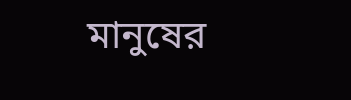মানুষের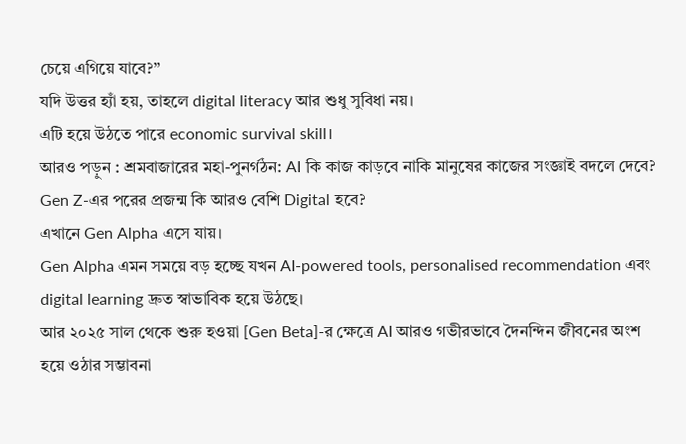চেয়ে এগিয়ে যাবে?”
যদি উত্তর হ্যাঁ হয়, তাহলে digital literacy আর শুধু সুবিধা নয়।
এটি হয়ে উঠতে পারে economic survival skill।
আরও পড়ুন : শ্রমবাজারের মহা-পুনর্গঠন: AI কি কাজ কাড়বে নাকি মানুষের কাজের সংজ্ঞাই বদলে দেবে?
Gen Z-এর পরের প্রজন্ম কি আরও বেশি Digital হবে?
এখানে Gen Alpha এসে যায়।
Gen Alpha এমন সময়ে বড় হচ্ছে যখন AI-powered tools, personalised recommendation এবং digital learning দ্রুত স্বাভাবিক হয়ে উঠছে।
আর ২০২৫ সাল থেকে শুরু হওয়া [Gen Beta]-র ক্ষেত্রে AI আরও গভীরভাবে দৈনন্দিন জীবনের অংশ হয়ে ওঠার সম্ভাবনা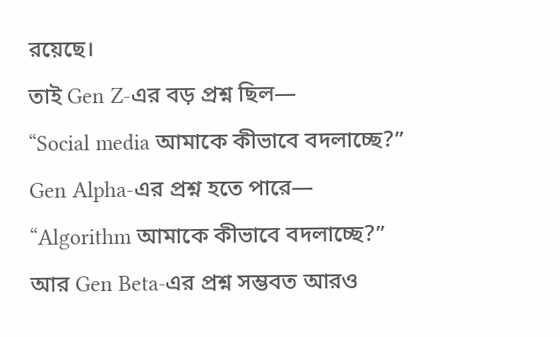রয়েছে।
তাই Gen Z-এর বড় প্রশ্ন ছিল—
“Social media আমাকে কীভাবে বদলাচ্ছে?”
Gen Alpha-এর প্রশ্ন হতে পারে—
“Algorithm আমাকে কীভাবে বদলাচ্ছে?”
আর Gen Beta-এর প্রশ্ন সম্ভবত আরও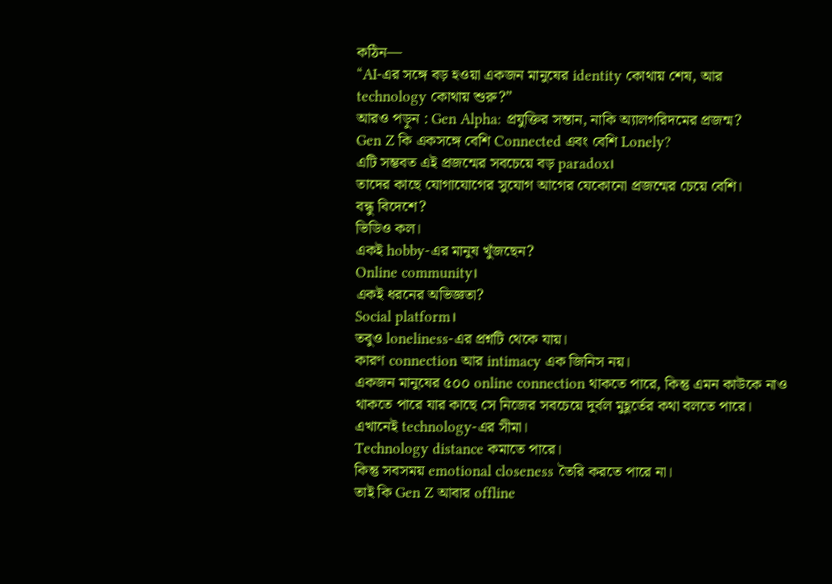কঠিন—
“AI-এর সঙ্গে বড় হওয়া একজন মানুষের identity কোথায় শেষ, আর technology কোথায় শুরু?”
আরও পড়ুন : Gen Alpha: প্রযুক্তির সন্তান, নাকি অ্যালগরিদমের প্রজন্ম?
Gen Z কি একসঙ্গে বেশি Connected এবং বেশি Lonely?
এটি সম্ভবত এই প্রজন্মের সবচেয়ে বড় paradox।
তাদের কাছে যোগাযোগের সুযোগ আগের যেকোনো প্রজন্মের চেয়ে বেশি।
বন্ধু বিদেশে?
ভিডিও কল।
একই hobby-এর মানুষ খুঁজছেন?
Online community।
একই ধরনের অভিজ্ঞতা?
Social platform।
তবুও loneliness-এর প্রশ্নটি থেকে যায়।
কারণ connection আর intimacy এক জিনিস নয়।
একজন মানুষের ৫০০ online connection থাকতে পারে, কিন্তু এমন কাউকে নাও থাকতে পারে যার কাছে সে নিজের সবচেয়ে দুর্বল মুহূর্তের কথা বলতে পারে।
এখানেই technology-এর সীমা।
Technology distance কমাতে পারে।
কিন্তু সবসময় emotional closeness তৈরি করতে পারে না।
তাই কি Gen Z আবার offline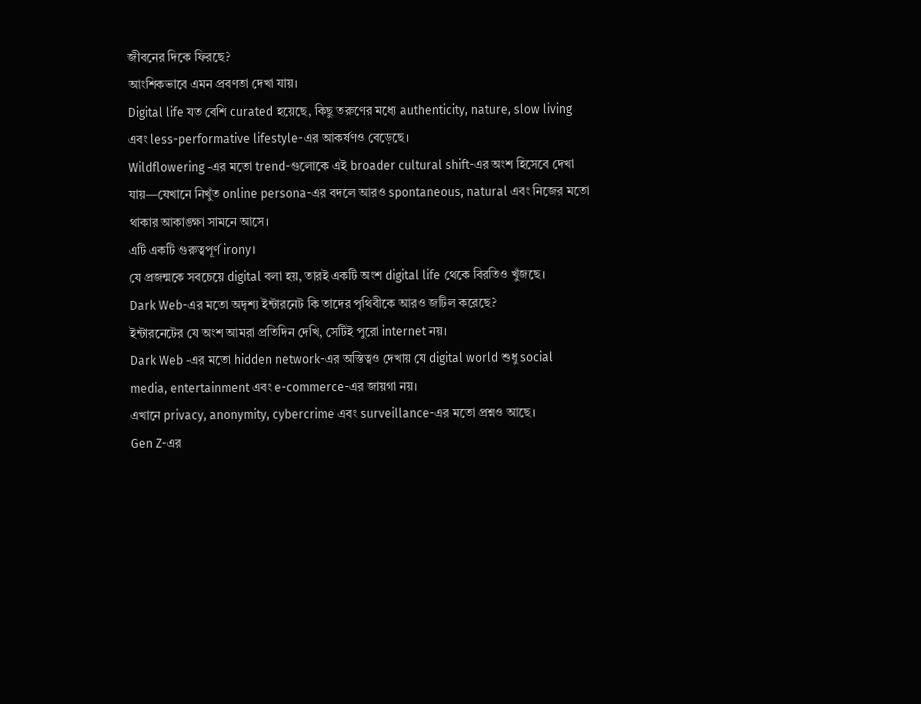জীবনের দিকে ফিরছে?
আংশিকভাবে এমন প্রবণতা দেখা যায়।
Digital life যত বেশি curated হয়েছে, কিছু তরুণের মধ্যে authenticity, nature, slow living এবং less-performative lifestyle-এর আকর্ষণও বেড়েছে।
Wildflowering -এর মতো trend-গুলোকে এই broader cultural shift-এর অংশ হিসেবে দেখা যায়—যেখানে নিখুঁত online persona-এর বদলে আরও spontaneous, natural এবং নিজের মতো থাকার আকাঙ্ক্ষা সামনে আসে।
এটি একটি গুরুত্বপূর্ণ irony।
যে প্রজন্মকে সবচেয়ে digital বলা হয়, তারই একটি অংশ digital life থেকে বিরতিও খুঁজছে।
Dark Web-এর মতো অদৃশ্য ইন্টারনেট কি তাদের পৃথিবীকে আরও জটিল করেছে?
ইন্টারনেটের যে অংশ আমরা প্রতিদিন দেখি, সেটিই পুরো internet নয়।
Dark Web -এর মতো hidden network-এর অস্তিত্বও দেখায় যে digital world শুধু social media, entertainment এবং e-commerce-এর জায়গা নয়।
এখানে privacy, anonymity, cybercrime এবং surveillance-এর মতো প্রশ্নও আছে।
Gen Z-এর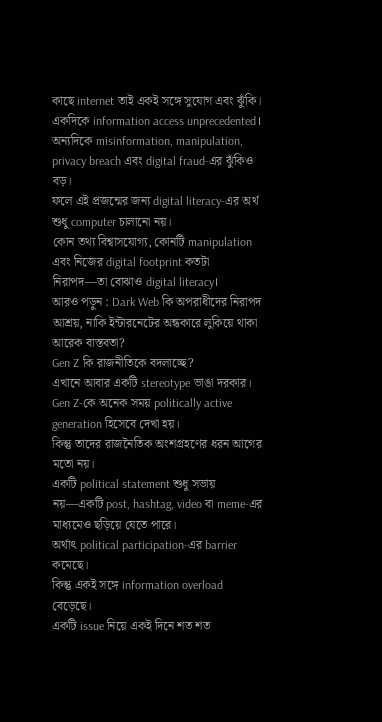কাছে internet তাই একই সঙ্গে সুযোগ এবং ঝুঁকি।
একদিকে information access unprecedented।
অন্যদিকে misinformation, manipulation, privacy breach এবং digital fraud-এর ঝুঁকিও বড়।
ফলে এই প্রজন্মের জন্য digital literacy-এর অর্থ শুধু computer চালানো নয়।
কোন তথ্য বিশ্বাসযোগ্য, কোনটি manipulation এবং নিজের digital footprint কতটা নিরাপদ—তা বোঝাও digital literacy।
আরও পড়ুন : Dark Web কি অপরাধীদের নিরাপদ আশ্রয়, নাকি ইন্টারনেটের অন্ধকারে লুকিয়ে থাকা আরেক বাস্তবতা?
Gen Z কি রাজনীতিকে বদলাচ্ছে?
এখানে আবার একটি stereotype ভাঙা দরকার।
Gen Z-কে অনেক সময় politically active generation হিসেবে দেখা হয়।
কিন্তু তাদের রাজনৈতিক অংশগ্রহণের ধরন আগের মতো নয়।
একটি political statement শুধু সভায় নয়—একটি post, hashtag, video বা meme-এর মাধ্যমেও ছড়িয়ে যেতে পারে।
অর্থাৎ political participation-এর barrier কমেছে।
কিন্তু একই সঙ্গে information overload বেড়েছে।
একটি issue নিয়ে একই দিনে শত শত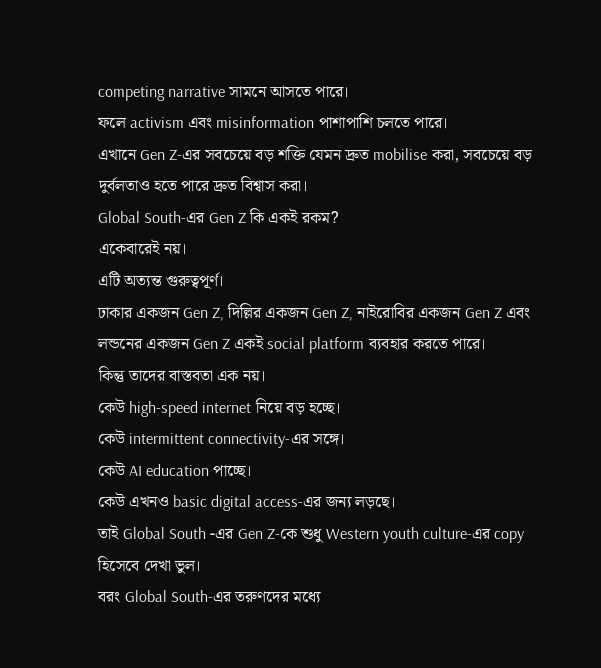competing narrative সামনে আসতে পারে।
ফলে activism এবং misinformation পাশাপাশি চলতে পারে।
এখানে Gen Z-এর সবচেয়ে বড় শক্তি যেমন দ্রুত mobilise করা, সবচেয়ে বড় দুর্বলতাও হতে পারে দ্রুত বিশ্বাস করা।
Global South-এর Gen Z কি একই রকম?
একেবারেই নয়।
এটি অত্যন্ত গুরুত্বপূর্ণ।
ঢাকার একজন Gen Z, দিল্লির একজন Gen Z, নাইরোবির একজন Gen Z এবং লন্ডনের একজন Gen Z একই social platform ব্যবহার করতে পারে।
কিন্তু তাদের বাস্তবতা এক নয়।
কেউ high-speed internet নিয়ে বড় হচ্ছে।
কেউ intermittent connectivity-এর সঙ্গে।
কেউ AI education পাচ্ছে।
কেউ এখনও basic digital access-এর জন্য লড়ছে।
তাই Global South -এর Gen Z-কে শুধু Western youth culture-এর copy হিসেবে দেখা ভুল।
বরং Global South-এর তরুণদের মধ্যে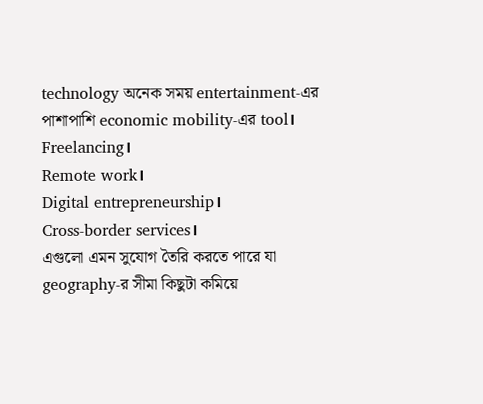technology অনেক সময় entertainment-এর পাশাপাশি economic mobility-এর tool।
Freelancing।
Remote work।
Digital entrepreneurship।
Cross-border services।
এগুলো এমন সুযোগ তৈরি করতে পারে যা geography-র সীমা কিছুটা কমিয়ে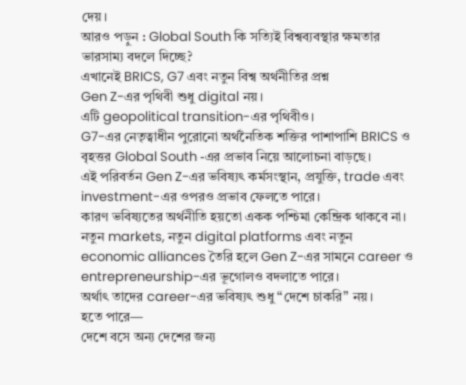দেয়।
আরও পড়ুন : Global South কি সত্যিই বিশ্বব্যবস্থার ক্ষমতার ভারসাম্য বদলে দিচ্ছে?
এখানেই BRICS, G7 এবং নতুন বিশ্ব অর্থনীতির প্রশ্ন
Gen Z-এর পৃথিবী শুধু digital নয়।
এটি geopolitical transition-এর পৃথিবীও।
G7-এর নেতৃত্বাধীন পুরোনো অর্থনৈতিক শক্তির পাশাপাশি BRICS ও বৃহত্তর Global South -এর প্রভাব নিয়ে আলোচনা বাড়ছে।
এই পরিবর্তন Gen Z-এর ভবিষ্যৎ কর্মসংস্থান, প্রযুক্তি, trade এবং investment-এর ওপরও প্রভাব ফেলতে পারে।
কারণ ভবিষ্যতের অর্থনীতি হয়তো একক পশ্চিমা কেন্দ্রিক থাকবে না।
নতুন markets, নতুন digital platforms এবং নতুন economic alliances তৈরি হলে Gen Z-এর সামনে career ও entrepreneurship-এর ভূগোলও বদলাতে পারে।
অর্থাৎ তাদের career-এর ভবিষ্যৎ শুধু “দেশে চাকরি” নয়।
হতে পারে—
দেশে বসে অন্য দেশের জন্য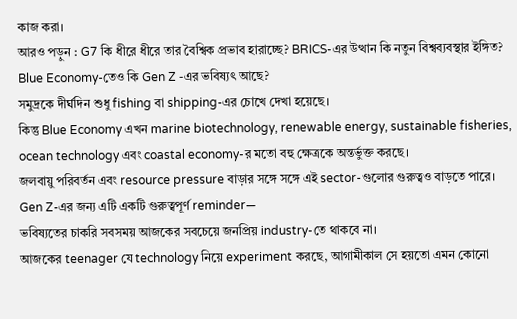কাজ করা।
আরও পড়ুন : G7 কি ধীরে ধীরে তার বৈশ্বিক প্রভাব হারাচ্ছে? BRICS-এর উত্থান কি নতুন বিশ্বব্যবস্থার ইঙ্গিত?
Blue Economy-তেও কি Gen Z -এর ভবিষ্যৎ আছে?
সমুদ্রকে দীর্ঘদিন শুধু fishing বা shipping-এর চোখে দেখা হয়েছে।
কিন্তু Blue Economy এখন marine biotechnology, renewable energy, sustainable fisheries, ocean technology এবং coastal economy-র মতো বহু ক্ষেত্রকে অন্তর্ভুক্ত করছে।
জলবায়ু পরিবর্তন এবং resource pressure বাড়ার সঙ্গে সঙ্গে এই sector-গুলোর গুরুত্বও বাড়তে পারে।
Gen Z-এর জন্য এটি একটি গুরুত্বপূর্ণ reminder—
ভবিষ্যতের চাকরি সবসময় আজকের সবচেয়ে জনপ্রিয় industry-তে থাকবে না।
আজকের teenager যে technology নিয়ে experiment করছে, আগামীকাল সে হয়তো এমন কোনো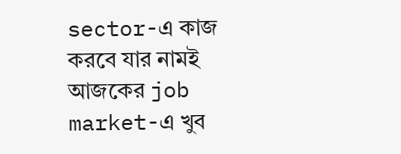sector-এ কাজ করবে যার নামই আজকের job market-এ খুব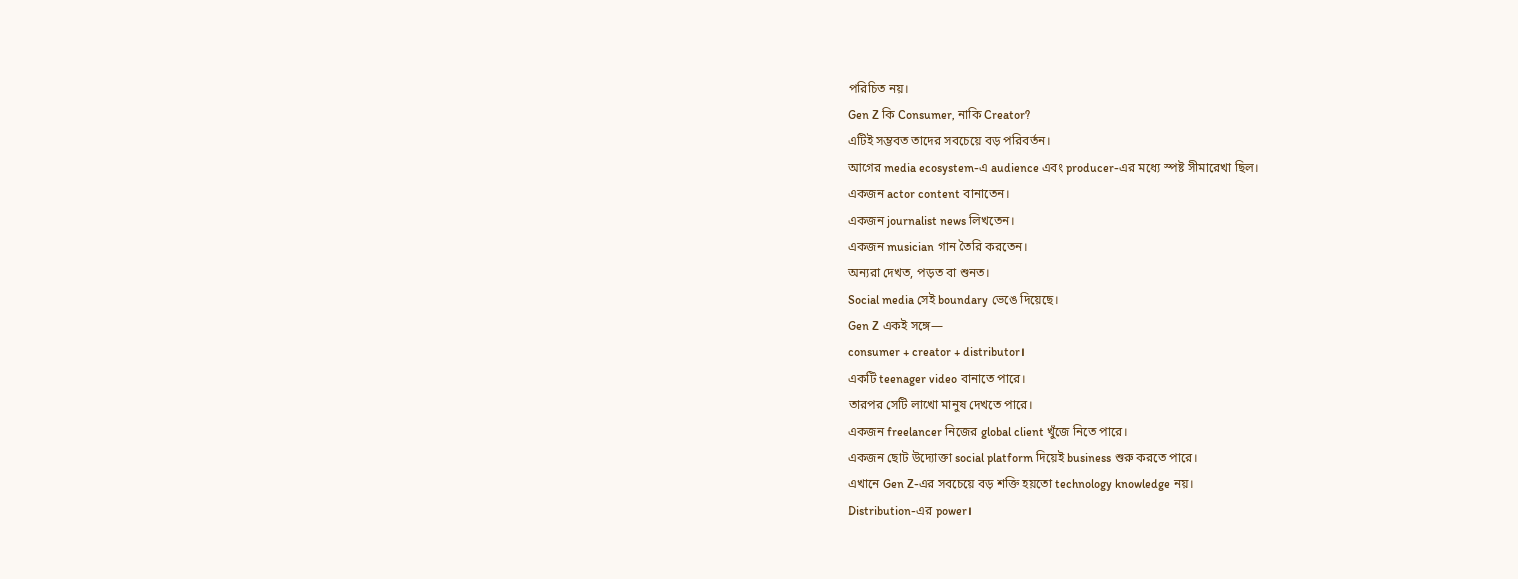পরিচিত নয়।
Gen Z কি Consumer, নাকি Creator?
এটিই সম্ভবত তাদের সবচেয়ে বড় পরিবর্তন।
আগের media ecosystem-এ audience এবং producer-এর মধ্যে স্পষ্ট সীমারেখা ছিল।
একজন actor content বানাতেন।
একজন journalist news লিখতেন।
একজন musician গান তৈরি করতেন।
অন্যরা দেখত, পড়ত বা শুনত।
Social media সেই boundary ভেঙে দিয়েছে।
Gen Z একই সঙ্গে—
consumer + creator + distributor।
একটি teenager video বানাতে পারে।
তারপর সেটি লাখো মানুষ দেখতে পারে।
একজন freelancer নিজের global client খুঁজে নিতে পারে।
একজন ছোট উদ্যোক্তা social platform দিয়েই business শুরু করতে পারে।
এখানে Gen Z-এর সবচেয়ে বড় শক্তি হয়তো technology knowledge নয়।
Distribution-এর power।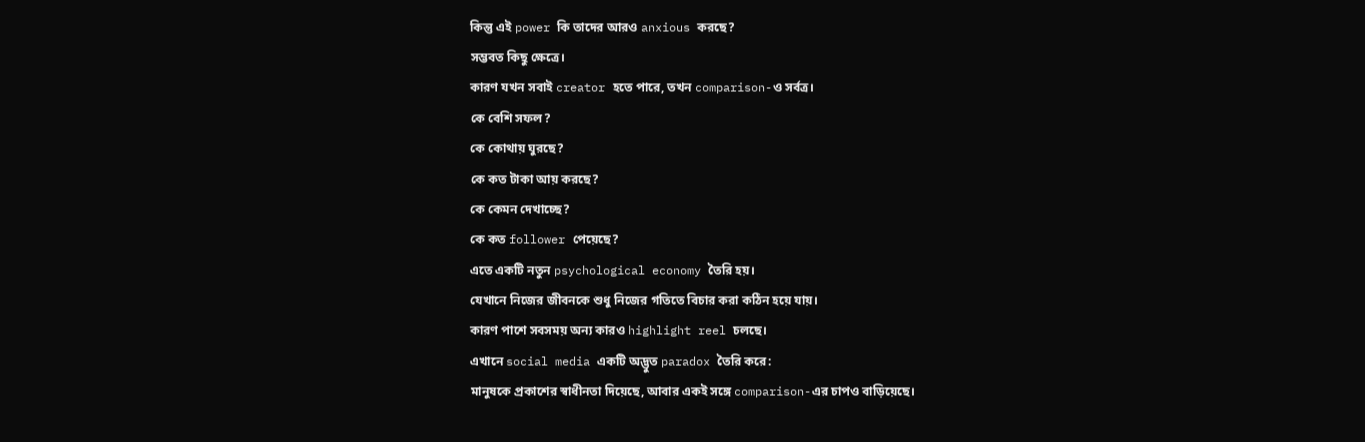কিন্তু এই power কি তাদের আরও anxious করছে?
সম্ভবত কিছু ক্ষেত্রে।
কারণ যখন সবাই creator হতে পারে, তখন comparison-ও সর্বত্র।
কে বেশি সফল?
কে কোথায় ঘুরছে?
কে কত টাকা আয় করছে?
কে কেমন দেখাচ্ছে?
কে কত follower পেয়েছে?
এতে একটি নতুন psychological economy তৈরি হয়।
যেখানে নিজের জীবনকে শুধু নিজের গতিতে বিচার করা কঠিন হয়ে যায়।
কারণ পাশে সবসময় অন্য কারও highlight reel চলছে।
এখানে social media একটি অদ্ভুত paradox তৈরি করে:
মানুষকে প্রকাশের স্বাধীনতা দিয়েছে, আবার একই সঙ্গে comparison-এর চাপও বাড়িয়েছে।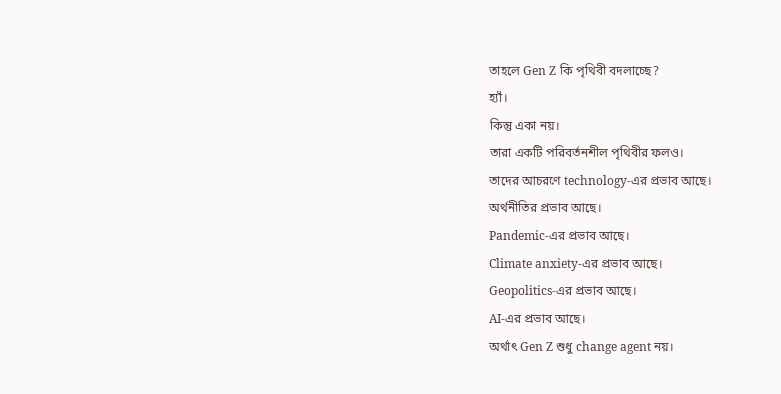তাহলে Gen Z কি পৃথিবী বদলাচ্ছে?
হ্যাঁ।
কিন্তু একা নয়।
তারা একটি পরিবর্তনশীল পৃথিবীর ফলও।
তাদের আচরণে technology-এর প্রভাব আছে।
অর্থনীতির প্রভাব আছে।
Pandemic-এর প্রভাব আছে।
Climate anxiety-এর প্রভাব আছে।
Geopolitics-এর প্রভাব আছে।
AI-এর প্রভাব আছে।
অর্থাৎ Gen Z শুধু change agent নয়।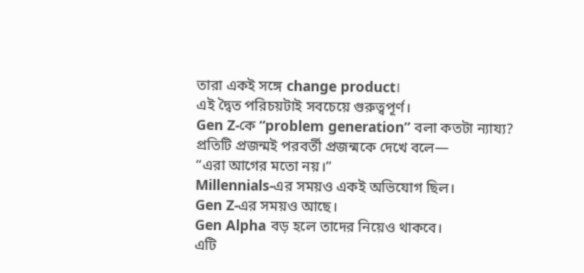তারা একই সঙ্গে change product।
এই দ্বৈত পরিচয়টাই সবচেয়ে গুরুত্বপূর্ণ।
Gen Z-কে “problem generation” বলা কতটা ন্যায্য?
প্রতিটি প্রজন্মই পরবর্তী প্রজন্মকে দেখে বলে—
“এরা আগের মতো নয়।”
Millennials-এর সময়ও একই অভিযোগ ছিল।
Gen Z-এর সময়ও আছে।
Gen Alpha বড় হলে তাদের নিয়েও থাকবে।
এটি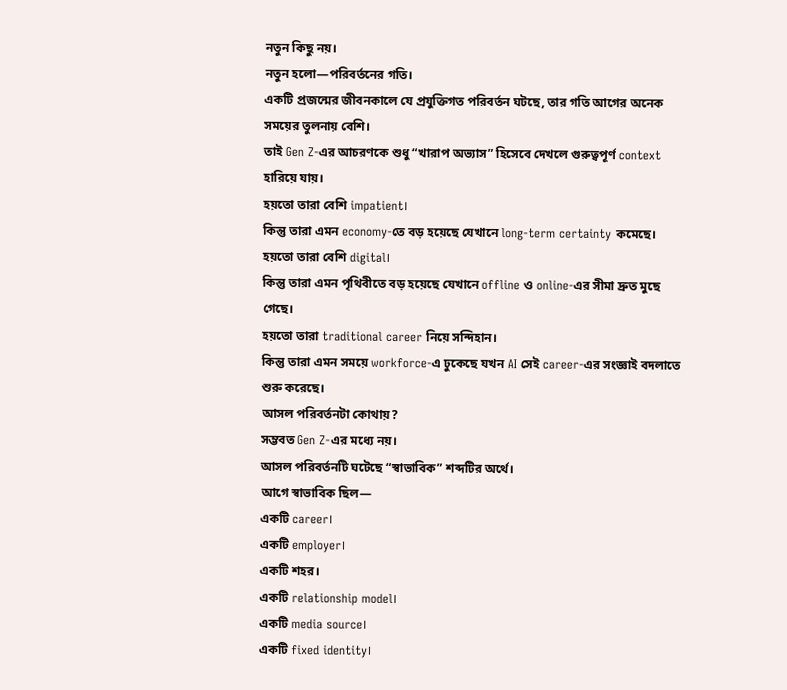নতুন কিছু নয়।
নতুন হলো—পরিবর্তনের গতি।
একটি প্রজন্মের জীবনকালে যে প্রযুক্তিগত পরিবর্তন ঘটছে, তার গতি আগের অনেক সময়ের তুলনায় বেশি।
তাই Gen Z-এর আচরণকে শুধু “খারাপ অভ্যাস” হিসেবে দেখলে গুরুত্বপূর্ণ context হারিয়ে যায়।
হয়তো তারা বেশি impatient।
কিন্তু তারা এমন economy-তে বড় হয়েছে যেখানে long-term certainty কমেছে।
হয়তো তারা বেশি digital।
কিন্তু তারা এমন পৃথিবীতে বড় হয়েছে যেখানে offline ও online-এর সীমা দ্রুত মুছে গেছে।
হয়তো তারা traditional career নিয়ে সন্দিহান।
কিন্তু তারা এমন সময়ে workforce-এ ঢুকেছে যখন AI সেই career-এর সংজ্ঞাই বদলাতে শুরু করেছে।
আসল পরিবর্তনটা কোথায়?
সম্ভবত Gen Z-এর মধ্যে নয়।
আসল পরিবর্তনটি ঘটেছে “স্বাভাবিক” শব্দটির অর্থে।
আগে স্বাভাবিক ছিল—
একটি career।
একটি employer।
একটি শহর।
একটি relationship model।
একটি media source।
একটি fixed identity।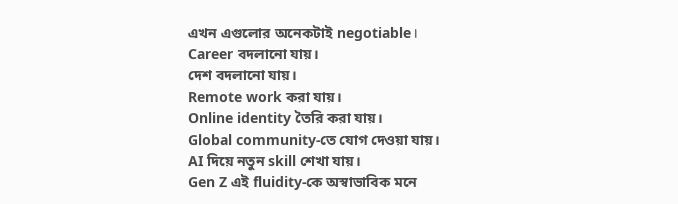এখন এগুলোর অনেকটাই negotiable।
Career বদলানো যায়।
দেশ বদলানো যায়।
Remote work করা যায়।
Online identity তৈরি করা যায়।
Global community-তে যোগ দেওয়া যায়।
AI দিয়ে নতুন skill শেখা যায়।
Gen Z এই fluidity-কে অস্বাভাবিক মনে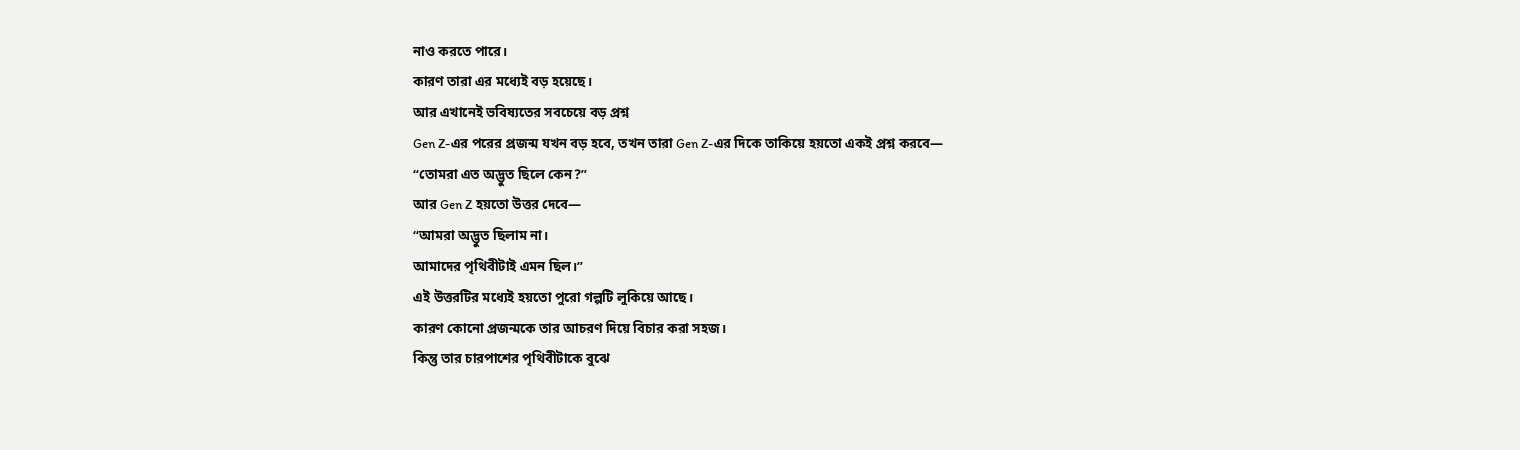নাও করতে পারে।
কারণ তারা এর মধ্যেই বড় হয়েছে।
আর এখানেই ভবিষ্যতের সবচেয়ে বড় প্রশ্ন
Gen Z-এর পরের প্রজন্ম যখন বড় হবে, তখন তারা Gen Z-এর দিকে তাকিয়ে হয়তো একই প্রশ্ন করবে—
“তোমরা এত অদ্ভুত ছিলে কেন?”
আর Gen Z হয়তো উত্তর দেবে—
“আমরা অদ্ভুত ছিলাম না।
আমাদের পৃথিবীটাই এমন ছিল।”
এই উত্তরটির মধ্যেই হয়তো পুরো গল্পটি লুকিয়ে আছে।
কারণ কোনো প্রজন্মকে তার আচরণ দিয়ে বিচার করা সহজ।
কিন্তু তার চারপাশের পৃথিবীটাকে বুঝে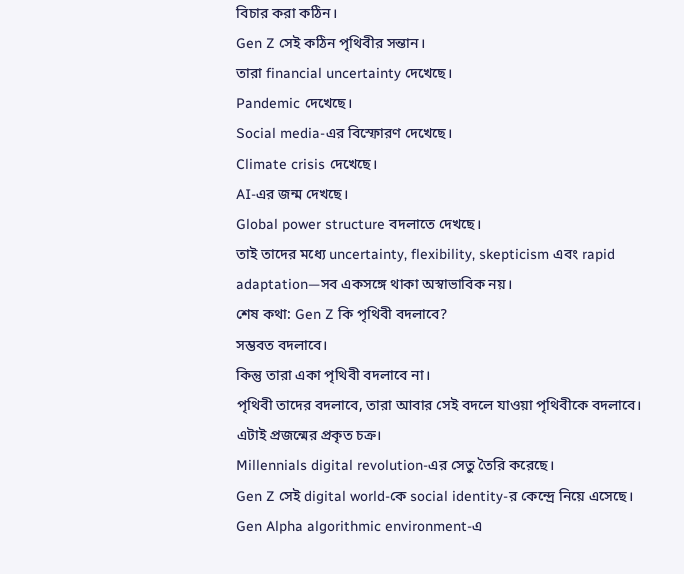বিচার করা কঠিন।
Gen Z সেই কঠিন পৃথিবীর সন্তান।
তারা financial uncertainty দেখেছে।
Pandemic দেখেছে।
Social media-এর বিস্ফোরণ দেখেছে।
Climate crisis দেখেছে।
AI-এর জন্ম দেখছে।
Global power structure বদলাতে দেখছে।
তাই তাদের মধ্যে uncertainty, flexibility, skepticism এবং rapid adaptation—সব একসঙ্গে থাকা অস্বাভাবিক নয়।
শেষ কথা: Gen Z কি পৃথিবী বদলাবে?
সম্ভবত বদলাবে।
কিন্তু তারা একা পৃথিবী বদলাবে না।
পৃথিবী তাদের বদলাবে, তারা আবার সেই বদলে যাওয়া পৃথিবীকে বদলাবে।
এটাই প্রজন্মের প্রকৃত চক্র।
Millennials digital revolution-এর সেতু তৈরি করেছে।
Gen Z সেই digital world-কে social identity-র কেন্দ্রে নিয়ে এসেছে।
Gen Alpha algorithmic environment-এ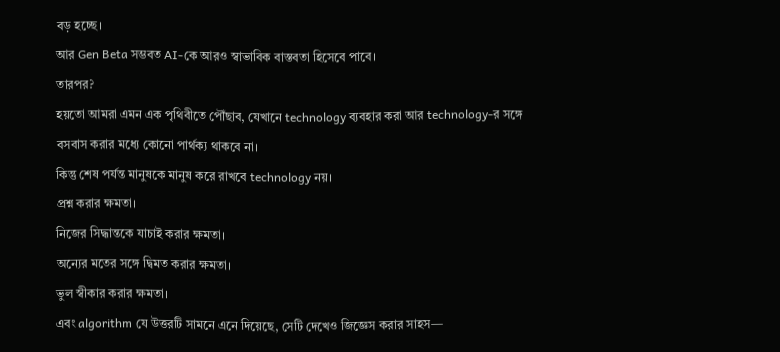বড় হচ্ছে।
আর Gen Beta সম্ভবত AI-কে আরও স্বাভাবিক বাস্তবতা হিসেবে পাবে।
তারপর?
হয়তো আমরা এমন এক পৃথিবীতে পৌঁছাব, যেখানে technology ব্যবহার করা আর technology-র সঙ্গে বসবাস করার মধ্যে কোনো পার্থক্য থাকবে না।
কিন্তু শেষ পর্যন্ত মানুষকে মানুষ করে রাখবে technology নয়।
প্রশ্ন করার ক্ষমতা।
নিজের সিদ্ধান্তকে যাচাই করার ক্ষমতা।
অন্যের মতের সঙ্গে দ্বিমত করার ক্ষমতা।
ভুল স্বীকার করার ক্ষমতা।
এবং algorithm যে উত্তরটি সামনে এনে দিয়েছে, সেটি দেখেও জিজ্ঞেস করার সাহস—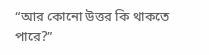“আর কোনো উত্তর কি থাকতে পারে?”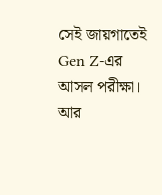সেই জায়গাতেই Gen Z-এর আসল পরীক্ষা।
আর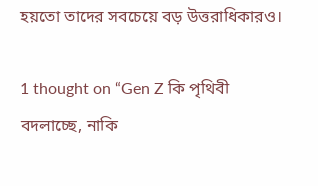হয়তো তাদের সবচেয়ে বড় উত্তরাধিকারও।

1 thought on “Gen Z কি পৃথিবী বদলাচ্ছে, নাকি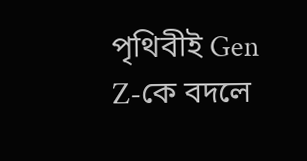পৃথিবীই Gen Z-কে বদলে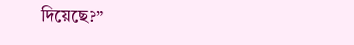দিয়েছে?”